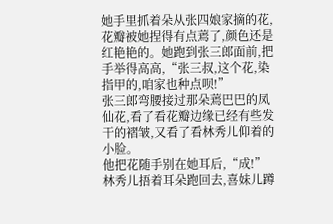她手里抓着朵从张四娘家摘的花,花瓣被她捏得有点蔫了,颜色还是红艳艳的。她跑到张三郎面前,把手举得高高,“张三叔,这个花,染指甲的,咱家也种点呗!”
张三郎弯腰接过那朵蔫巴巴的凤仙花,看了看花瓣边缘已经有些发干的褶皱,又看了看林秀儿仰着的小脸。
他把花随手别在她耳后,“成!”
林秀儿捂着耳朵跑回去,喜妹儿蹲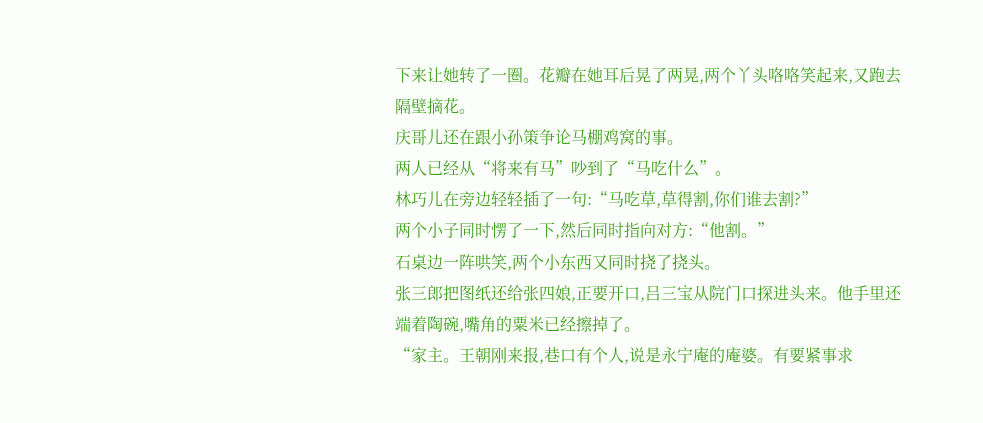下来让她转了一圈。花瓣在她耳后晃了两晃,两个丫头咯咯笑起来,又跑去隔壁摘花。
庆哥儿还在跟小孙策争论马棚鸡窝的事。
两人已经从“将来有马”吵到了“马吃什么”。
林巧儿在旁边轻轻插了一句:“马吃草,草得割,你们谁去割?”
两个小子同时愣了一下,然后同时指向对方:“他割。”
石桌边一阵哄笑,两个小东西又同时挠了挠头。
张三郎把图纸还给张四娘,正要开口,吕三宝从院门口探进头来。他手里还端着陶碗,嘴角的粟米已经擦掉了。
“家主。王朝刚来报,巷口有个人,说是永宁庵的庵婆。有要紧事求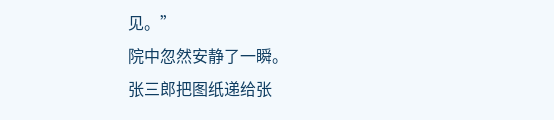见。”
院中忽然安静了一瞬。
张三郎把图纸递给张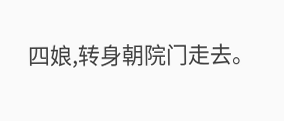四娘,转身朝院门走去。